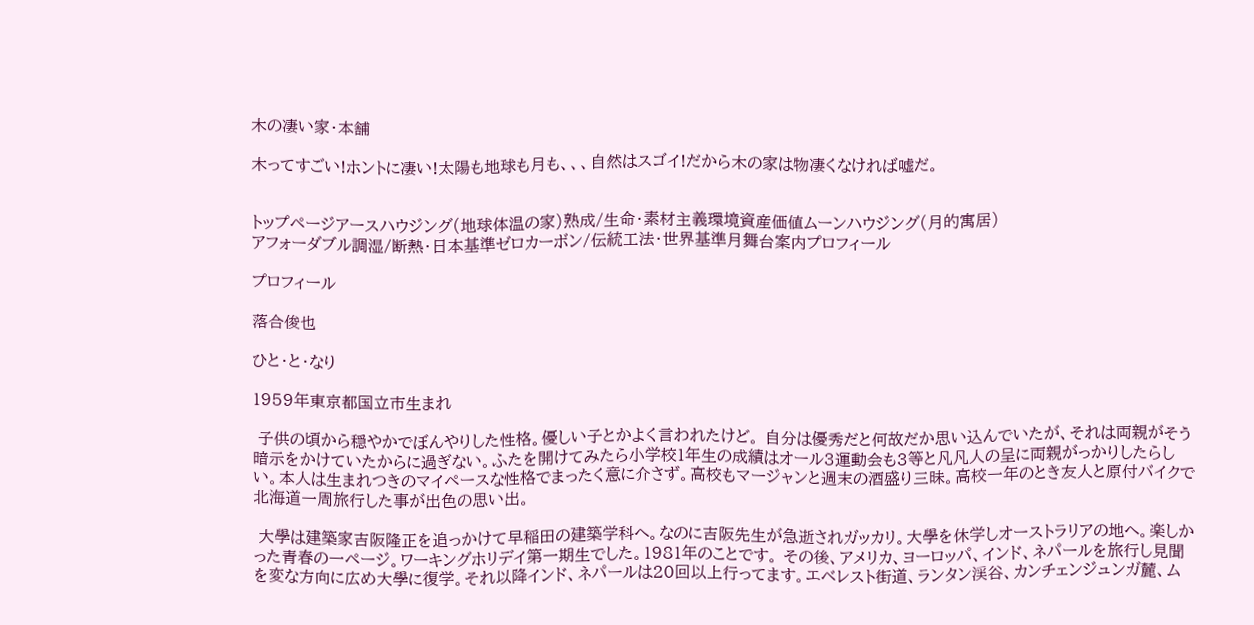木の凄い家・本舗

木ってすごい!ホントに凄い!太陽も地球も月も、、、自然はスゴイ!だから木の家は物凄くなければ嘘だ。


トップページアースハウジング(地球体温の家)熟成/生命・素材主義環境資産価値ムーンハウジング(月的寓居)
アフォーダブル調湿/断熱・日本基準ゼロカーボン/伝統工法・世界基準月舞台案内プロフィール

プロフィール

落合俊也

ひと・と・なり

1959年東京都国立市生まれ

 子供の頃から穏やかでぼんやりした性格。優しい子とかよく言われたけど。 自分は優秀だと何故だか思い込んでいたが、それは両親がそう暗示をかけていたからに過ぎない。ふたを開けてみたら小学校1年生の成績はオール3運動会も3等と凡凡人の呈に両親がっかりしたらしい。本人は生まれつきのマイペースな性格でまったく意に介さず。高校もマージャンと週末の酒盛り三昧。高校一年のとき友人と原付バイクで北海道一周旅行した事が出色の思い出。

 大學は建築家吉阪隆正を追っかけて早稲田の建築学科へ。なのに吉阪先生が急逝されガッカリ。大學を休学しオーストラリアの地へ。楽しかった青春の一ページ。ワーキングホリデイ第一期生でした。1981年のことです。 その後、アメリカ、ヨーロッパ、インド、ネパールを旅行し見聞を変な方向に広め大學に復学。それ以降インド、ネパールは20回以上行ってます。エベレスト街道、ランタン渓谷、カンチェンジュンガ麓、ム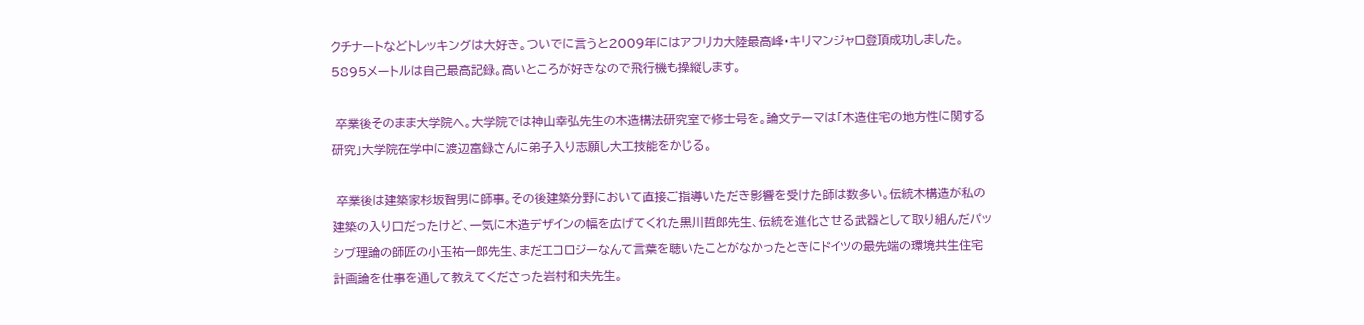クチナートなどトレッキングは大好き。ついでに言うと2009年にはアフリカ大陸最高峰・キリマンジャロ登頂成功しました。5895メートルは自己最高記録。高いところが好きなので飛行機も操縦します。

 卒業後そのまま大学院へ。大学院では神山幸弘先生の木造構法研究室で修士号を。論文テーマは「木造住宅の地方性に関する研究」大学院在学中に渡辺富録さんに弟子入り志願し大工技能をかじる。

 卒業後は建築家杉坂智男に師事。その後建築分野において直接ご指導いただき影響を受けた師は数多い。伝統木構造が私の建築の入り口だったけど、一気に木造デザインの幅を広げてくれた黒川哲郎先生、伝統を進化させる武器として取り組んだパッシブ理論の師匠の小玉祐一郎先生、まだエコロジーなんて言葉を聴いたことがなかったときにドイツの最先端の環境共生住宅計画論を仕事を通して教えてくださった岩村和夫先生。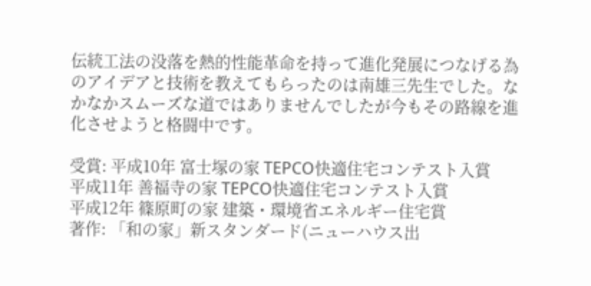伝統工法の没落を熱的性能革命を持って進化発展につなげる為のアイデアと技術を教えてもらったのは南雄三先生でした。なかなかスムーズな道ではありませんでしたが今もその路線を進化させようと格闘中です。

受賞: 平成10年 富士塚の家 TEPCO快適住宅コンテスト入賞
平成11年 善福寺の家 TEPCO快適住宅コンテスト入賞
平成12年 篠原町の家 建築・環境省エネルギー住宅賞
著作: 「和の家」新スタンダード(ニューハウス出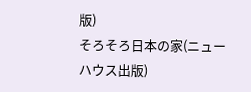版)
そろそろ日本の家(ニューハウス出版)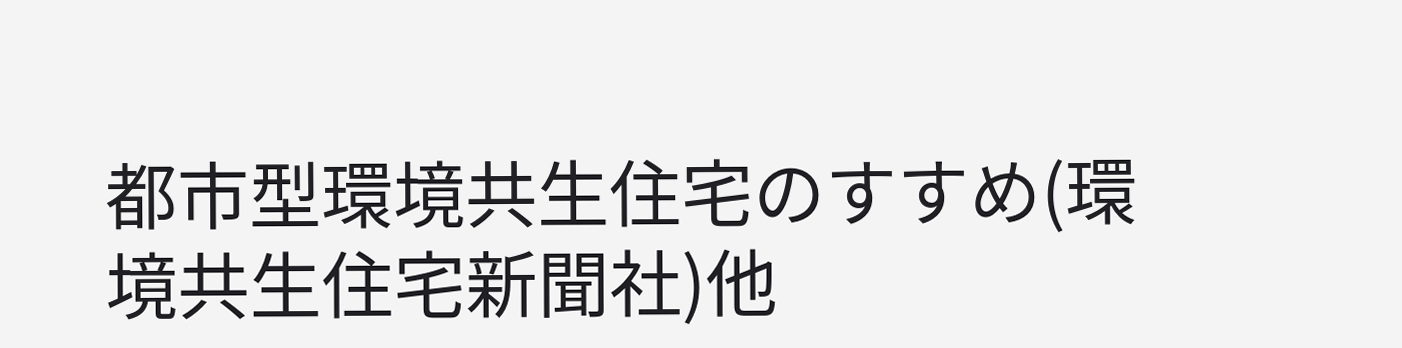都市型環境共生住宅のすすめ(環境共生住宅新聞社)他